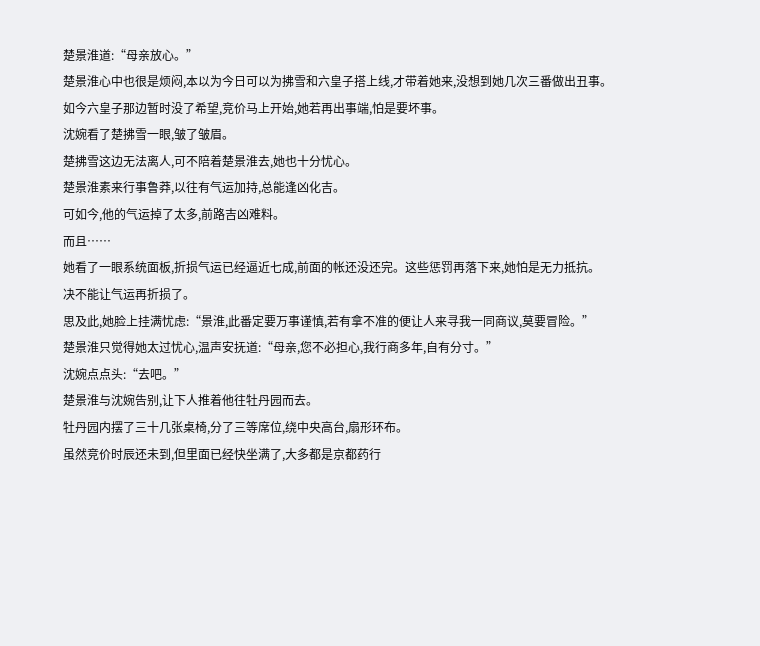楚景淮道:“母亲放心。”
楚景淮心中也很是烦闷,本以为今日可以为拂雪和六皇子搭上线,才带着她来,没想到她几次三番做出丑事。
如今六皇子那边暂时没了希望,竞价马上开始,她若再出事端,怕是要坏事。
沈婉看了楚拂雪一眼,皱了皱眉。
楚拂雪这边无法离人,可不陪着楚景淮去,她也十分忧心。
楚景淮素来行事鲁莽,以往有气运加持,总能逢凶化吉。
可如今,他的气运掉了太多,前路吉凶难料。
而且……
她看了一眼系统面板,折损气运已经逼近七成,前面的帐还没还完。这些惩罚再落下来,她怕是无力抵抗。
决不能让气运再折损了。
思及此,她脸上挂满忧虑:“景淮,此番定要万事谨慎,若有拿不准的便让人来寻我一同商议,莫要冒险。”
楚景淮只觉得她太过忧心,温声安抚道:“母亲,您不必担心,我行商多年,自有分寸。”
沈婉点点头:“去吧。”
楚景淮与沈婉告别,让下人推着他往牡丹园而去。
牡丹园内摆了三十几张桌椅,分了三等席位,绕中央高台,扇形环布。
虽然竞价时辰还未到,但里面已经快坐满了,大多都是京都药行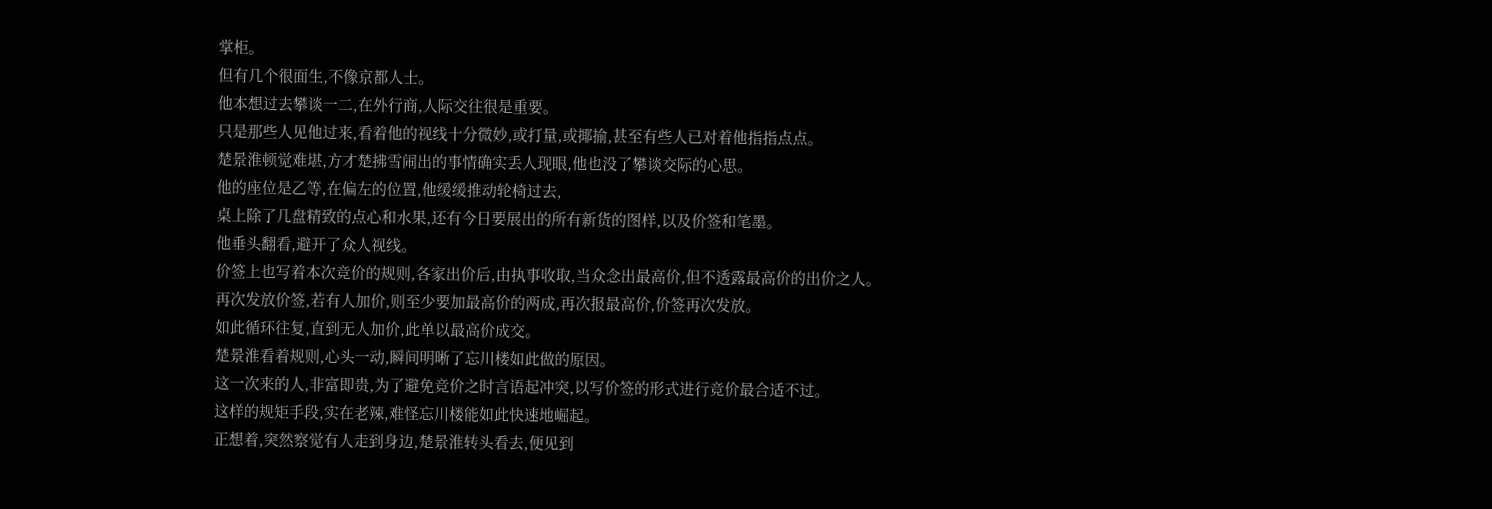掌柜。
但有几个很面生,不像京都人士。
他本想过去攀谈一二,在外行商,人际交往很是重要。
只是那些人见他过来,看着他的视线十分微妙,或打量,或揶揄,甚至有些人已对着他指指点点。
楚景淮顿觉难堪,方才楚拂雪闹出的事情确实丢人现眼,他也没了攀谈交际的心思。
他的座位是乙等,在偏左的位置,他缓缓推动轮椅过去,
桌上除了几盘精致的点心和水果,还有今日要展出的所有新货的图样,以及价签和笔墨。
他垂头翻看,避开了众人视线。
价签上也写着本次竞价的规则,各家出价后,由执事收取,当众念出最高价,但不透露最高价的出价之人。
再次发放价签,若有人加价,则至少要加最高价的两成,再次报最高价,价签再次发放。
如此循环往复,直到无人加价,此单以最高价成交。
楚景淮看着规则,心头一动,瞬间明晰了忘川楼如此做的原因。
这一次来的人,非富即贵,为了避免竞价之时言语起冲突,以写价签的形式进行竞价最合适不过。
这样的规矩手段,实在老辣,难怪忘川楼能如此快速地崛起。
正想着,突然察觉有人走到身边,楚景淮转头看去,便见到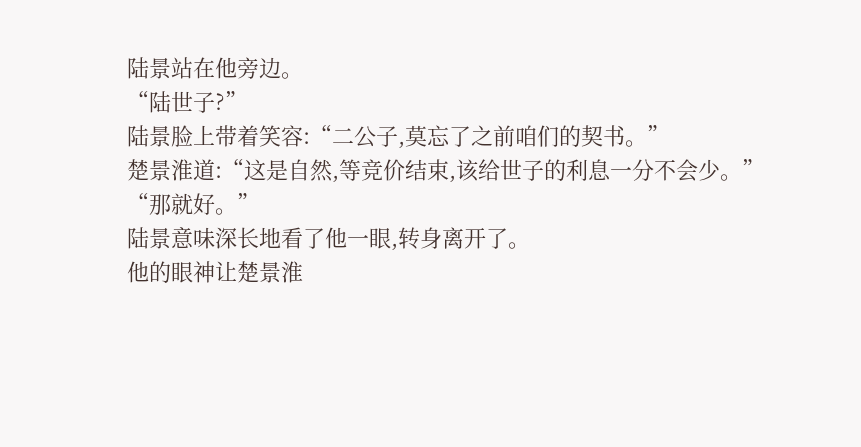陆景站在他旁边。
“陆世子?”
陆景脸上带着笑容:“二公子,莫忘了之前咱们的契书。”
楚景淮道:“这是自然,等竞价结束,该给世子的利息一分不会少。”
“那就好。”
陆景意味深长地看了他一眼,转身离开了。
他的眼神让楚景淮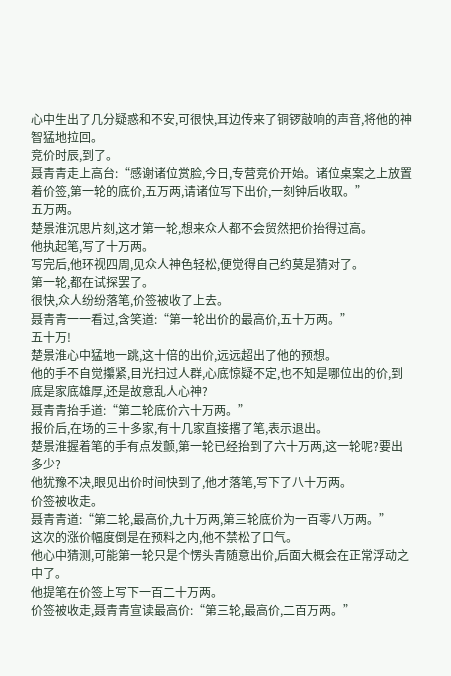心中生出了几分疑惑和不安,可很快,耳边传来了铜锣敲响的声音,将他的神智猛地拉回。
竞价时辰,到了。
聂青青走上高台:“感谢诸位赏脸,今日,专营竞价开始。诸位桌案之上放置着价签,第一轮的底价,五万两,请诸位写下出价,一刻钟后收取。”
五万两。
楚景淮沉思片刻,这才第一轮,想来众人都不会贸然把价抬得过高。
他执起笔,写了十万两。
写完后,他环视四周,见众人神色轻松,便觉得自己约莫是猜对了。
第一轮,都在试探罢了。
很快,众人纷纷落笔,价签被收了上去。
聂青青一一看过,含笑道:“第一轮出价的最高价,五十万两。”
五十万!
楚景淮心中猛地一跳,这十倍的出价,远远超出了他的预想。
他的手不自觉攥紧,目光扫过人群,心底惊疑不定,也不知是哪位出的价,到底是家底雄厚,还是故意乱人心神?
聂青青抬手道:“第二轮底价六十万两。”
报价后,在场的三十多家,有十几家直接撂了笔,表示退出。
楚景淮握着笔的手有点发颤,第一轮已经抬到了六十万两,这一轮呢?要出多少?
他犹豫不决,眼见出价时间快到了,他才落笔,写下了八十万两。
价签被收走。
聂青青道:“第二轮,最高价,九十万两,第三轮底价为一百零八万两。”
这次的涨价幅度倒是在预料之内,他不禁松了口气。
他心中猜测,可能第一轮只是个愣头青随意出价,后面大概会在正常浮动之中了。
他提笔在价签上写下一百二十万两。
价签被收走,聂青青宣读最高价:“第三轮,最高价,二百万两。”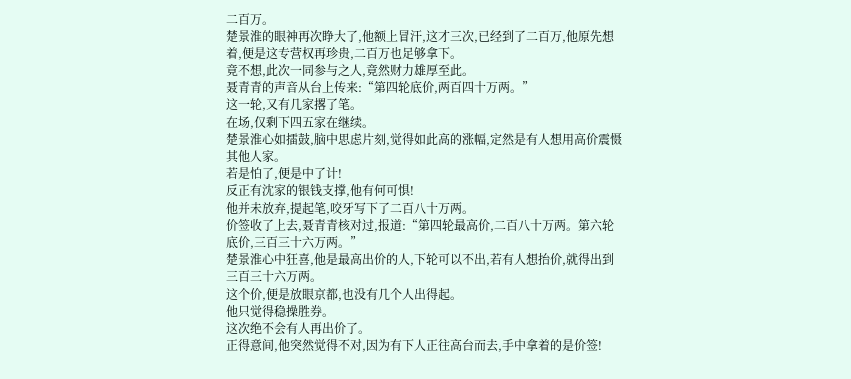二百万。
楚景淮的眼神再次睁大了,他额上冒汗,这才三次,已经到了二百万,他原先想着,便是这专营权再珍贵,二百万也足够拿下。
竟不想,此次一同参与之人,竟然财力雄厚至此。
聂青青的声音从台上传来:“第四轮底价,两百四十万两。”
这一轮,又有几家撂了笔。
在场,仅剩下四五家在继续。
楚景淮心如擂鼓,脑中思虑片刻,觉得如此高的涨幅,定然是有人想用高价震慑其他人家。
若是怕了,便是中了计!
反正有沈家的银钱支撑,他有何可惧!
他并未放弃,提起笔,咬牙写下了二百八十万两。
价签收了上去,聂青青核对过,报道:“第四轮最高价,二百八十万两。第六轮底价,三百三十六万两。”
楚景淮心中狂喜,他是最高出价的人,下轮可以不出,若有人想抬价,就得出到三百三十六万两。
这个价,便是放眼京都,也没有几个人出得起。
他只觉得稳操胜券。
这次绝不会有人再出价了。
正得意间,他突然觉得不对,因为有下人正往高台而去,手中拿着的是价签!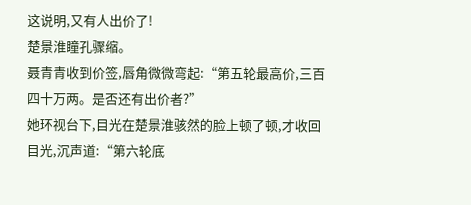这说明,又有人出价了!
楚景淮瞳孔骤缩。
聂青青收到价签,唇角微微弯起:“第五轮最高价,三百四十万两。是否还有出价者?”
她环视台下,目光在楚景淮骇然的脸上顿了顿,才收回目光,沉声道:“第六轮底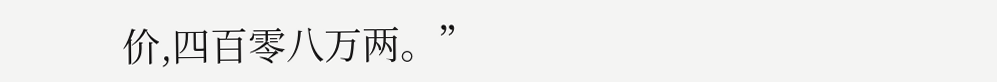价,四百零八万两。”